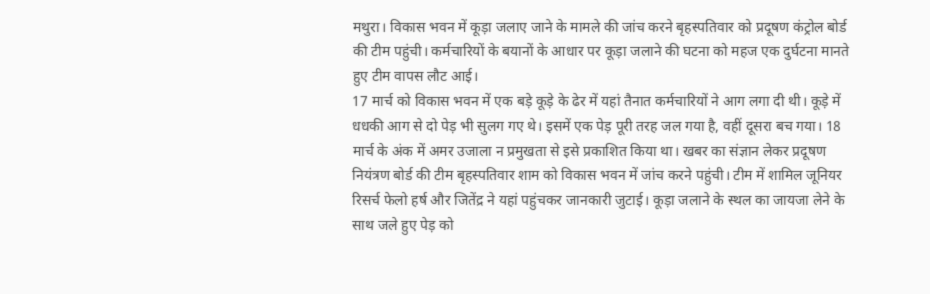मथुरा। विकास भवन में कूड़ा जलाए जाने के मामले की जांच करने बृहस्पतिवार को प्रदूषण कंट्रोल बोर्ड की टीम पहुंची। कर्मचारियों के बयानों के आधार पर कूड़ा जलाने की घटना को महज एक दुर्घटना मानते हुए टीम वापस लौट आई।
17 मार्च को विकास भवन में एक बड़े कूड़े के ढेर में यहां तैनात कर्मचारियों ने आग लगा दी थी। कूड़े में धधकी आग से दो पेड़ भी सुलग गए थे। इसमें एक पेड़ पूरी तरह जल गया है, वहीं दूसरा बच गया। 18 मार्च के अंक में अमर उजाला न प्रमुखता से इसे प्रकाशित किया था। खबर का संज्ञान लेकर प्रदूषण नियंत्रण बोर्ड की टीम बृहस्पतिवार शाम को विकास भवन में जांच करने पहुंची। टीम में शामिल जूनियर रिसर्च फेलो हर्ष और जितेंद्र ने यहां पहुंचकर जानकारी जुटाई। कूड़ा जलाने के स्थल का जायजा लेने के साथ जले हुए पेड़ को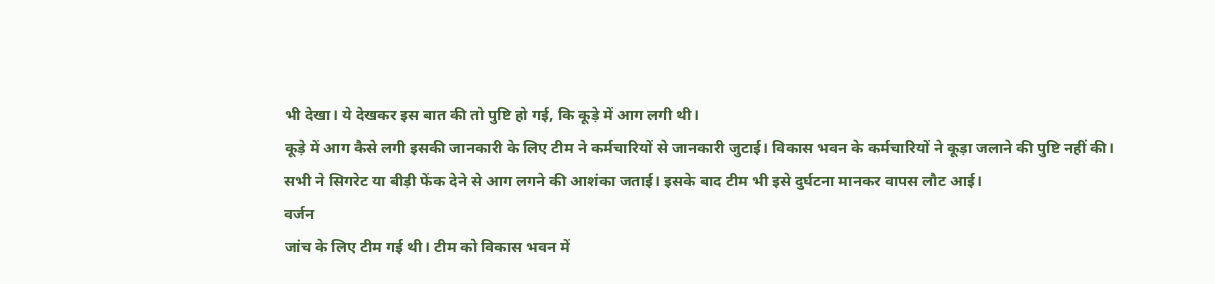भी देखा। ये देखकर इस बात की तो पुष्टि हो गई, कि कूड़े में आग लगी थी।
कूड़े में आग कैसे लगी इसकी जानकारी के लिए टीम ने कर्मचारियों से जानकारी जुटाई। विकास भवन के कर्मचारियों ने कूड़ा जलाने की पुष्टि नहीं की। सभी ने सिगरेट या बीड़ी फेंक देने से आग लगने की आशंका जताई। इसके बाद टीम भी इसे दुर्घटना मानकर वापस लौट आई।
वर्जन
जांच के लिए टीम गई थी। टीम को विकास भवन में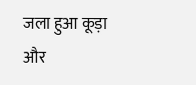जला हुआ कूड़ा और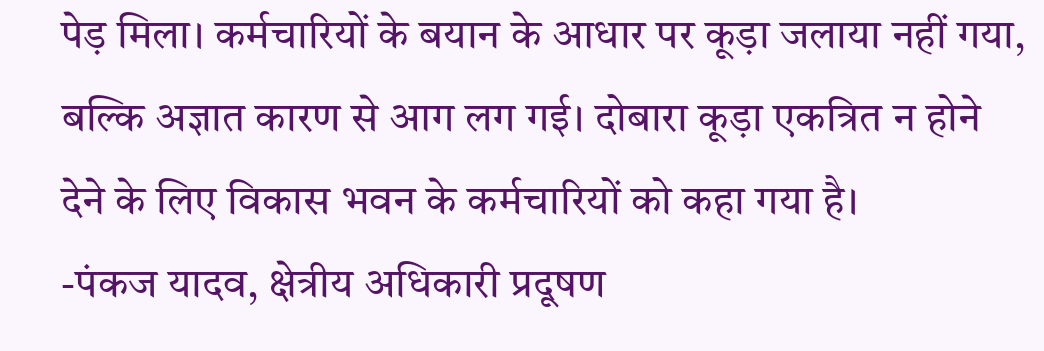पेड़ मिला। कर्मचारियों के बयान के आधार पर कूड़ा जलाया नहीं गया, बल्कि अज्ञात कारण से आग लग गई। दोबारा कूड़ा एकत्रित न होने देने के लिए विकास भवन के कर्मचारियों को कहा गया है।
-पंकज यादव, क्षेत्रीय अधिकारी प्रदूषण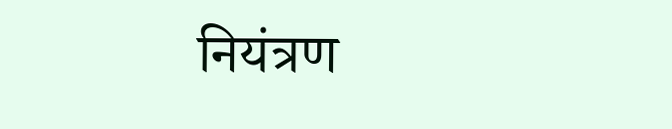नियंत्रण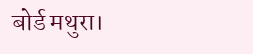बोर्ड मथुरा।